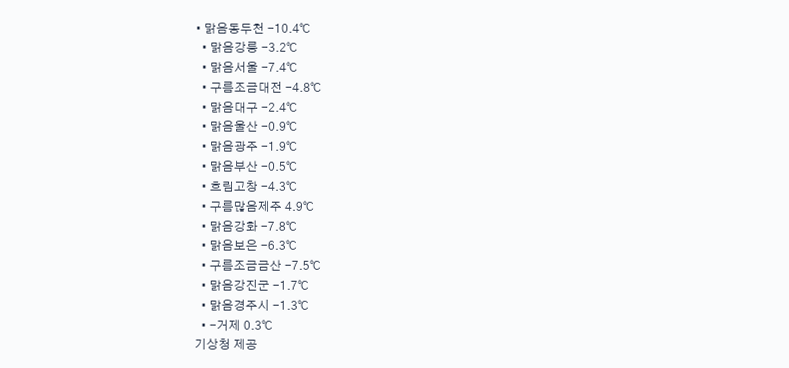• 맑음동두천 -10.4℃
  • 맑음강릉 -3.2℃
  • 맑음서울 -7.4℃
  • 구름조금대전 -4.8℃
  • 맑음대구 -2.4℃
  • 맑음울산 -0.9℃
  • 맑음광주 -1.9℃
  • 맑음부산 -0.5℃
  • 흐림고창 -4.3℃
  • 구름많음제주 4.9℃
  • 맑음강화 -7.8℃
  • 맑음보은 -6.3℃
  • 구름조금금산 -7.5℃
  • 맑음강진군 -1.7℃
  • 맑음경주시 -1.3℃
  • -거제 0.3℃
기상청 제공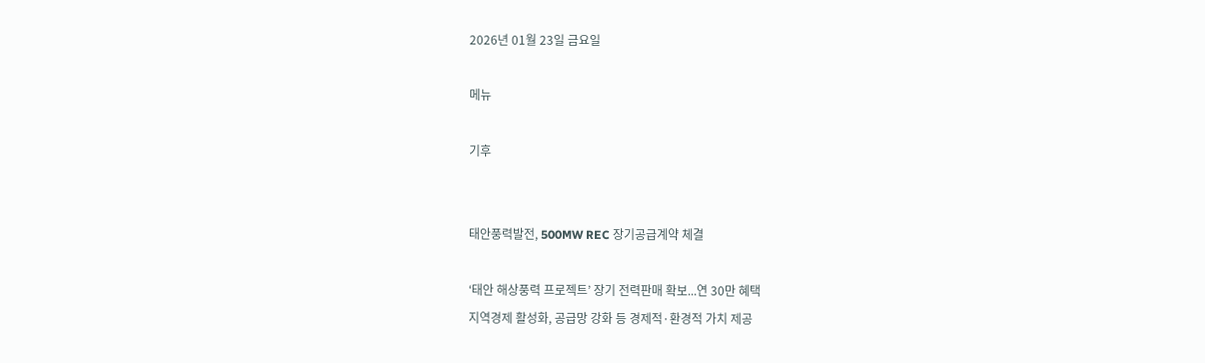2026년 01월 23일 금요일

메뉴

기후


태안풍력발전, 500MW REC 장기공급계약 체결

‘태안 해상풍력 프로젝트’ 장기 전력판매 확보...연 30만 혜택
지역경제 활성화, 공급망 강화 등 경제적·환경적 가치 제공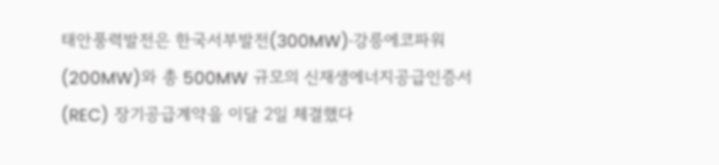태안풍력발전은 한국서부발전(300MW)·강릉에코파워(200MW)와 총 500MW 규모의 신재생에너지공급인증서(REC) 장기공급계약을 이달 2일 체결했다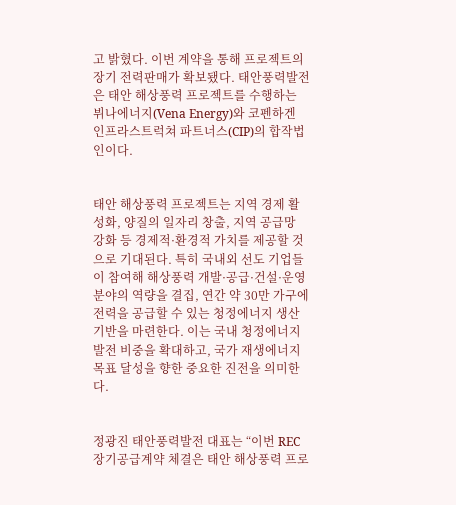고 밝혔다. 이번 계약을 통해 프로젝트의 장기 전력판매가 확보됐다. 태안풍력발전은 태안 해상풍력 프로젝트를 수행하는 뷔나에너지(Vena Energy)와 코펜하겐 인프라스트럭쳐 파트너스(CIP)의 합작법인이다.


태안 해상풍력 프로젝트는 지역 경제 활성화, 양질의 일자리 창출, 지역 공급망 강화 등 경제적·환경적 가치를 제공할 것으로 기대된다. 특히 국내외 선도 기업들이 참여해 해상풍력 개발·공급·건설·운영 분야의 역량을 결집, 연간 약 30만 가구에 전력을 공급할 수 있는 청정에너지 생산 기반을 마련한다. 이는 국내 청정에너지 발전 비중을 확대하고, 국가 재생에너지 목표 달성을 향한 중요한 진전을 의미한다.


정광진 태안풍력발전 대표는 “이번 REC 장기공급계약 체결은 태안 해상풍력 프로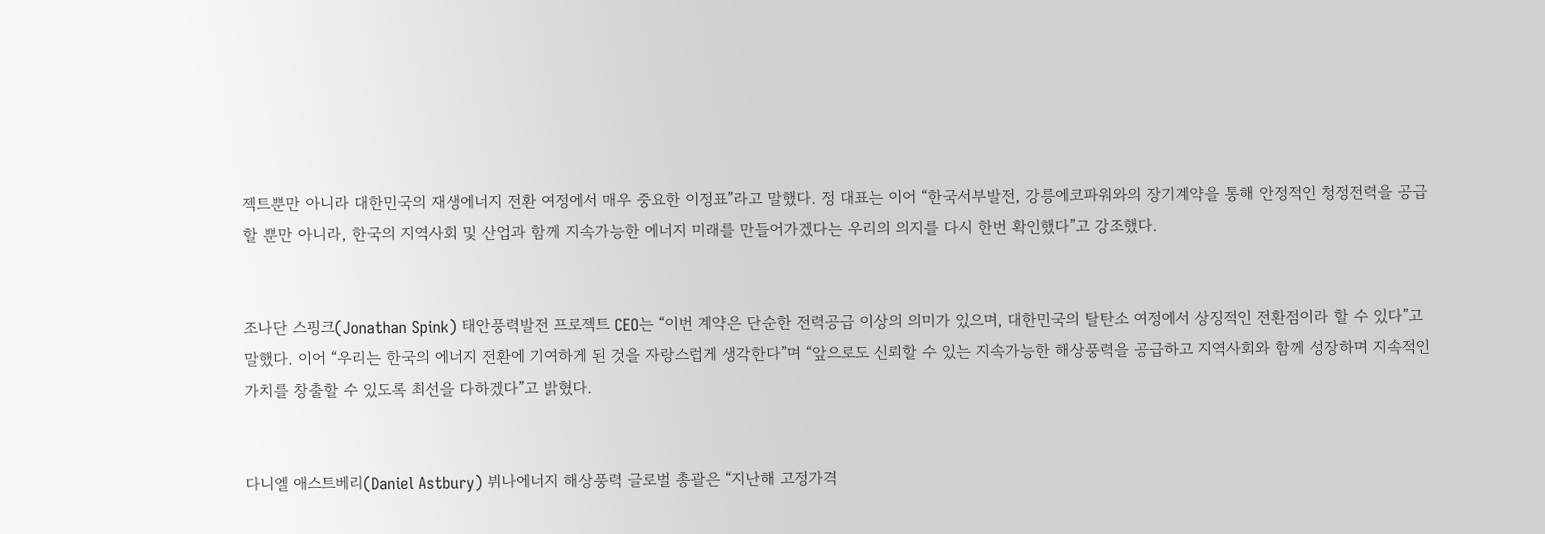젝트뿐만 아니라 대한민국의 재생에너지 전환 여정에서 매우 중요한 이정표”라고 말했다. 정 대표는 이어 “한국서부발전, 강릉에코파워와의 장기계약을 통해 안정적인 청정전력을 공급할 뿐만 아니라, 한국의 지역사회 및 산업과 함께 지속가능한 에너지 미래를 만들어가겠다는 우리의 의지를 다시 한번 확인했다”고 강조했다.


조나단 스핑크(Jonathan Spink) 태안풍력발전 프로젝트 CEO는 “이번 계약은 단순한 전력공급 이상의 의미가 있으며, 대한민국의 탈탄소 여정에서 상징적인 전환점이라 할 수 있다”고 말했다. 이어 “우리는 한국의 에너지 전환에 기여하게 된 것을 자랑스럽게 생각한다”며 “앞으로도 신뢰할 수 있는 지속가능한 해상풍력을 공급하고 지역사회와 함께 성장하며 지속적인 가치를 창출할 수 있도록 최선을 다하겠다”고 밝혔다.


다니엘 애스트베리(Daniel Astbury) 뷔나에너지 해상풍력 글로벌 총괄은 “지난해 고정가격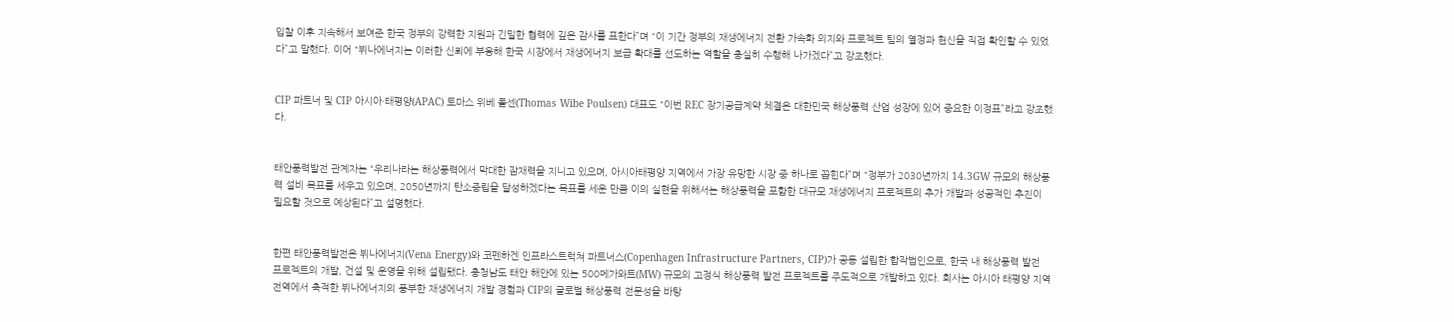입찰 이후 지속해서 보여준 한국 정부의 강력한 지원과 긴밀한 협력에 깊은 감사를 표한다”며 “이 기간 정부의 재생에너지 전환 가속화 의지와 프로젝트 팀의 열정과 헌신을 직접 확인할 수 있었다”고 말했다. 이어 “뷔나에너지는 이러한 신뢰에 부응해 한국 시장에서 재생에너지 보급 확대를 선도하는 역할을 충실히 수행해 나가겠다”고 강조했다.


CIP 파트너 및 CIP 아시아·태평양(APAC) 토마스 위베 폴센(Thomas Wibe Poulsen) 대표도 “이번 REC 장기공급계약 체결은 대한민국 해상풍력 산업 성장에 있어 중요한 이정표”라고 강조했다.


태안풍력발전 관계자는 “우리나라는 해상풍력에서 막대한 잠재력을 지니고 있으며, 아시아태평양 지역에서 가장 유망한 시장 중 하나로 꼽힌다”며 “정부가 2030년까지 14.3GW 규모의 해상풍력 설비 목표를 세우고 있으며, 2050년까지 탄소중립을 달성하겠다는 목표를 세운 만큼 이의 실현을 위해서는 해상풍력을 포함한 대규모 재생에너지 프로젝트의 추가 개발과 성공적인 추진이 필요할 것으로 예상된다”고 설명했다.


한편 태안풍력발전은 뷔나에너지(Vena Energy)와 코펜하겐 인프라스트럭쳐 파트너스(Copenhagen Infrastructure Partners, CIP)가 공동 설립한 합작법인으로, 한국 내 해상풍력 발전 프로젝트의 개발, 건설 및 운영을 위해 설립됐다. 충청남도 태안 해안에 있는 500메가와트(MW) 규모의 고정식 해상풍력 발전 프로젝트를 주도적으로 개발하고 있다. 회사는 아시아 태평양 지역 전역에서 축적한 뷔나에너지의 풍부한 재생에너지 개발 경험과 CIP의 글로벌 해상풍력 전문성을 바탕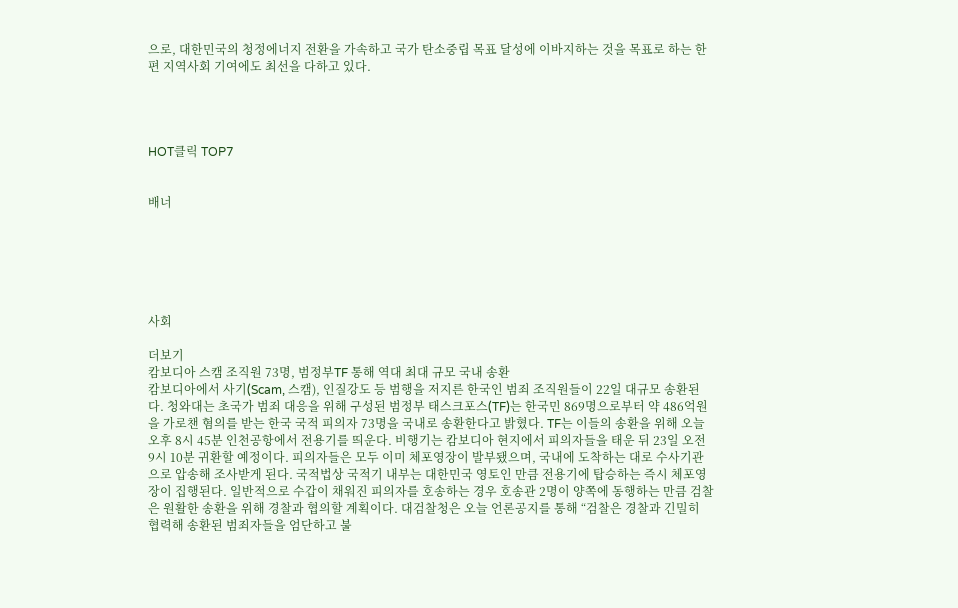으로, 대한민국의 청정에너지 전환을 가속하고 국가 탄소중립 목표 달성에 이바지하는 것을 목표로 하는 한편 지역사회 기여에도 최선을 다하고 있다.




HOT클릭 TOP7


배너






사회

더보기
캄보디아 스캠 조직원 73명, 범정부TF 통해 역대 최대 규모 국내 송환
캄보디아에서 사기(Scam, 스캠), 인질강도 등 범행을 저지른 한국인 범죄 조직원들이 22일 대규모 송환된다. 청와대는 초국가 범죄 대응을 위해 구성된 범정부 태스크포스(TF)는 한국민 869명으로부터 약 486억원을 가로챈 혐의를 받는 한국 국적 피의자 73명을 국내로 송환한다고 밝혔다. TF는 이들의 송환을 위해 오늘 오후 8시 45분 인천공항에서 전용기를 띄운다. 비행기는 캄보디아 현지에서 피의자들을 태운 뒤 23일 오전 9시 10분 귀환할 예정이다. 피의자들은 모두 이미 체포영장이 발부됐으며, 국내에 도착하는 대로 수사기관으로 압송해 조사받게 된다. 국적법상 국적기 내부는 대한민국 영토인 만큼 전용기에 탑승하는 즉시 체포영장이 집행된다. 일반적으로 수갑이 채워진 피의자를 호송하는 경우 호송관 2명이 양쪽에 동행하는 만큼 검찰은 원활한 송환을 위해 경찰과 협의할 계획이다. 대검찰청은 오늘 언론공지를 통해 “검찰은 경찰과 긴밀히 협력해 송환된 범죄자들을 엄단하고 불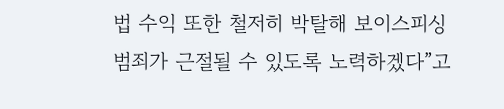법 수익 또한 철저히 박탈해 보이스피싱 범죄가 근절될 수 있도록 노력하겠다”고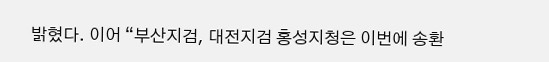밝혔다. 이어 “부산지검, 대전지검 홍성지청은 이번에 송환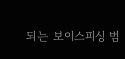되는 보이스피싱 범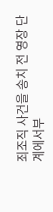죄조직 사건을 송치 전 영장 단계에서부